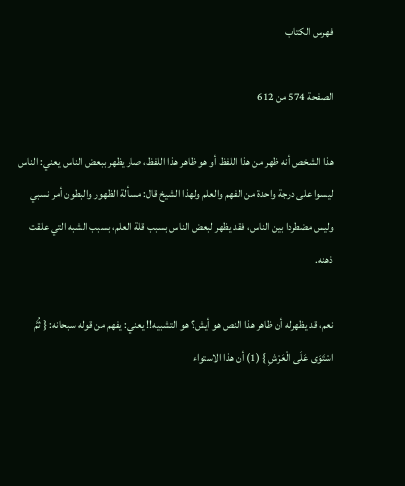فهرس الكتاب

الصفحة 574 من 612

هذا الشخص أنه ظهر من هذا اللفظ أو هو ظاهر هذا اللفظ، صار يظهر ببعض الناس يعني: الناس ليسوا على درجة واحدة من الفهم والعلم ولهذا الشيخ قال: مسألة الظهور والبطون أمر نسبي وليس مضطردا بين الناس، فقد يظهر لبعض الناس بسبب قلة العلم، بسبب الشبه التي علقت ذهنه.

نعم، قد يظهرله أن ظاهر هذا النص هو أيش؟ هو التشبيه!! يعني: يفهم من قوله سبحانه: { ثُمَّ اسْتَوَى عَلَى الْعَرْشِ } (1) أن هذا الاستواء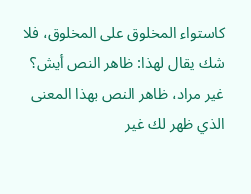كاستواء المخلوق على المخلوق، فلا شك يقال لهذا: ظاهر النص أيش؟ غير مراد، ظاهر النص بهذا المعنى الذي ظهر لك غير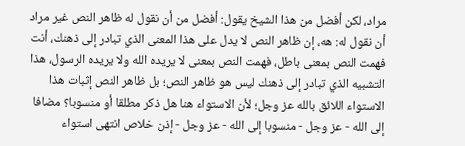مراد، لكن أفضل من هذا الشيخ يقول: أفضل من أن نقول له ظاهر النص غير مراد أن نقول له: هه، إن ظاهر النص لا يدل على هذا المعنى الذي تبادر إلى ذهنك، أنت فهمت النص بمعنى باطل، فهمت النص بمعنى لا يريده الله ولا يريده الرسول، هذا التشبيه الذي تبادر إلى ذهنك ليس هو ظاهر النص؛ بل ظاهر النص إثبات هذا الاستواء اللائق بالله عز وجل؛ لأن الاستواء هنا هل ذكر مطلقا أو منسوبا؟ مضافا إلى الله - عز وجل - منسوبا إلى الله - عز وجل - إذن خلاص انتهى استواء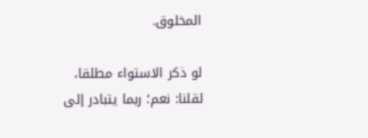المخلوق.

لو ذكر الاستواء مطلقا، لقلنا: نعم؛ ربما يتبادر إلى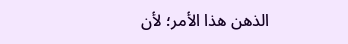الذهن هذا الأمر؛ لأن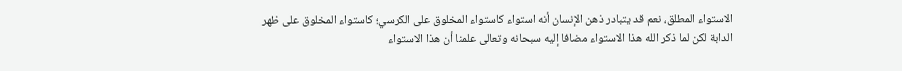الاستواء المطلق، نعم قد يتبادر ذهن الإنسان أنه استواء كاستواء المخلوق على الكرسي؛ كاستواء المخلوق على ظهر الدابة لكن لما ذكر الله هذا الاستواء مضافا إليه سبحانه وتعالى علمنا أن هذا الاستواء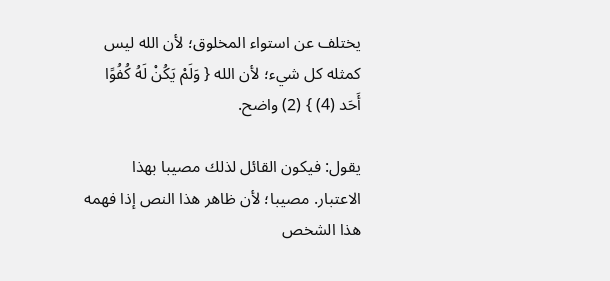يختلف عن استواء المخلوق؛ لأن الله ليس كمثله كل شيء؛ لأن الله { وَلَمْ يَكُنْ لَهُ كُفُوًا أَحَد (4) } (2) واضح.

يقول: فيكون القائل لذلك مصيبا بهذا الاعتبار. مصيبا؛ لأن ظاهر هذا النص إذا فهمه هذا الشخص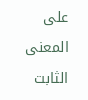على المعنى الثابت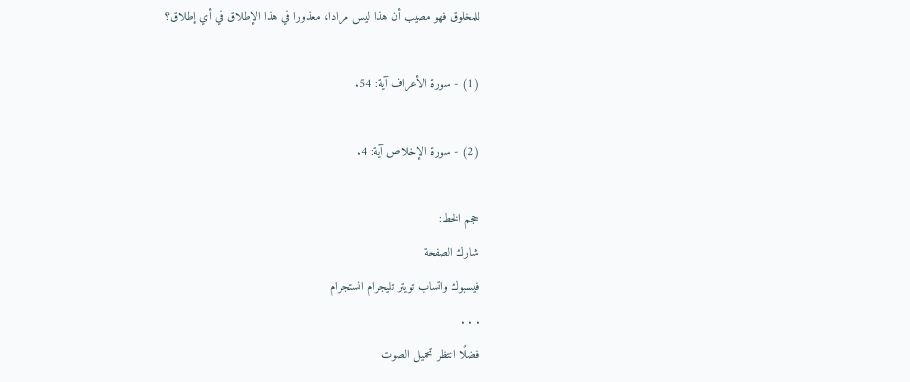للمخلوق فهو مصيب أن هذا ليس مرادا، معذورا في هذا الإطلاق في أي إطلاق؟

(1) - سورة الأعراف آية: 54.

(2) - سورة الإخلاص آية: 4.

حجم الخط:
شارك الصفحة
فيسبوك واتساب تويتر تليجرام انستجرام
. . .
فضلًا انتظر تحميل الصوت